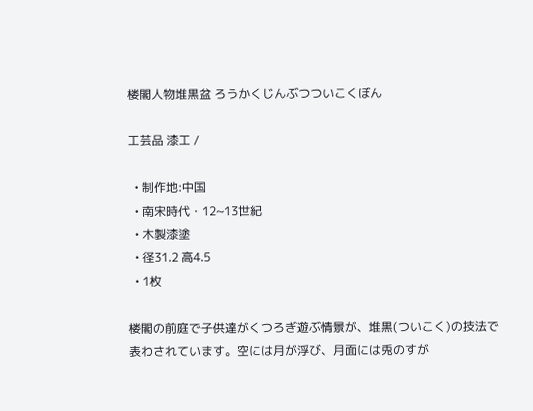楼閣人物堆黒盆 ろうかくじんぶつついこくぼん

工芸品 漆工 /

  • 制作地:中国
  • 南宋時代・12~13世紀
  • 木製漆塗
  • 径31.2 高4.5
  • 1枚

楼閣の前庭で子供達がくつろぎ遊ぶ情景が、堆黒(ついこく)の技法で表わされています。空には月が浮び、月面には兎のすが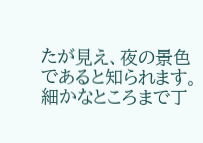たが見え、夜の景色であると知られます。細かなところまで丁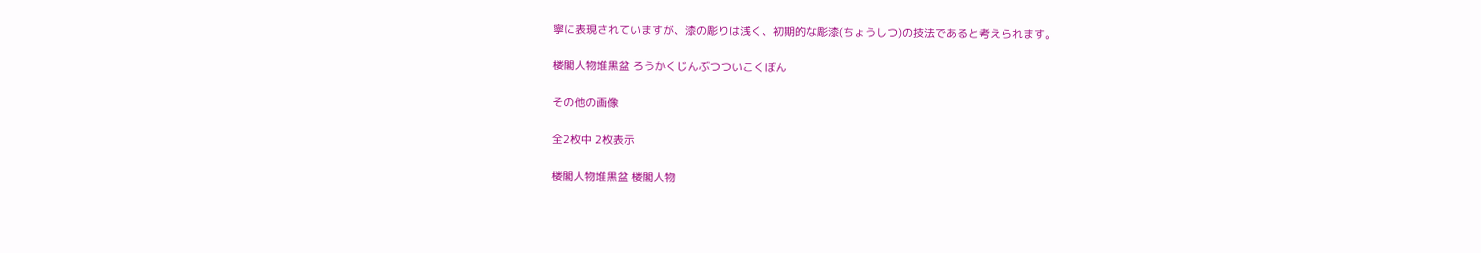寧に表現されていますが、漆の彫りは浅く、初期的な彫漆(ちょうしつ)の技法であると考えられます。

楼閣人物堆黒盆 ろうかくじんぶつついこくぼん

その他の画像

全2枚中 2枚表示

楼閣人物堆黒盆 楼閣人物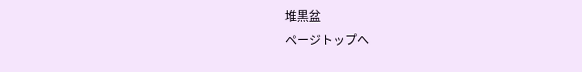堆黒盆
ページトップへ